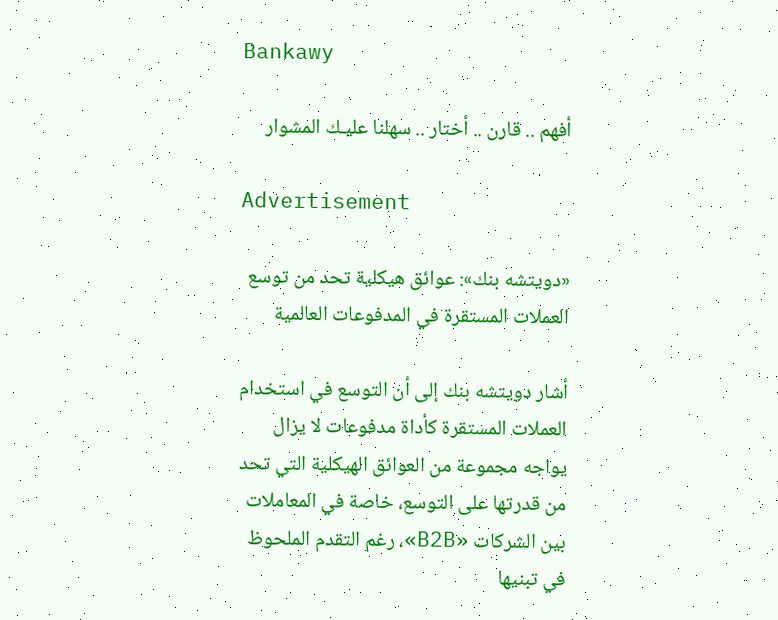Bankawy

أفهم .. قارن .. أختار .. سهلنا عليـك المشوار

Advertisement

«دويتشه بنك»: عوائق هيكلية تحد من توسع العملات المستقرة في المدفوعات العالمية

أشار دويتشه بنك إلى أن التوسع في استخدام العملات المستقرة كأداة مدفوعات لا يزال يواجه مجموعة من العوائق الهيكلية التي تحد من قدرتها على التوسع، خاصة في المعاملات بين الشركات «B2B»، رغم التقدم الملحوظ في تبنيها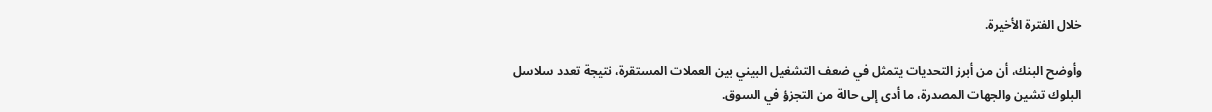خلال الفترة الأخيرة.

وأوضح البنك، أن من أبرز التحديات يتمثل في ضعف التشغيل البيني بين العملات المستقرة، نتيجة تعدد سلاسل البلوك تشين والجهات المصدرة، ما أدى إلى حالة من التجزؤ في السوق.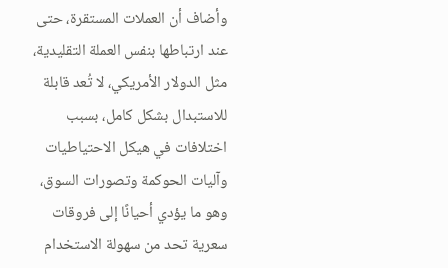وأضاف أن العملات المستقرة، حتى عند ارتباطها بنفس العملة التقليدية، مثل الدولار الأمريكي، لا تُعد قابلة للاستبدال بشكل كامل، بسبب اختلافات في هيكل الاحتياطيات وآليات الحوكمة وتصورات السوق، وهو ما يؤدي أحيانًا إلى فروقات سعرية تحد من سهولة الاستخدام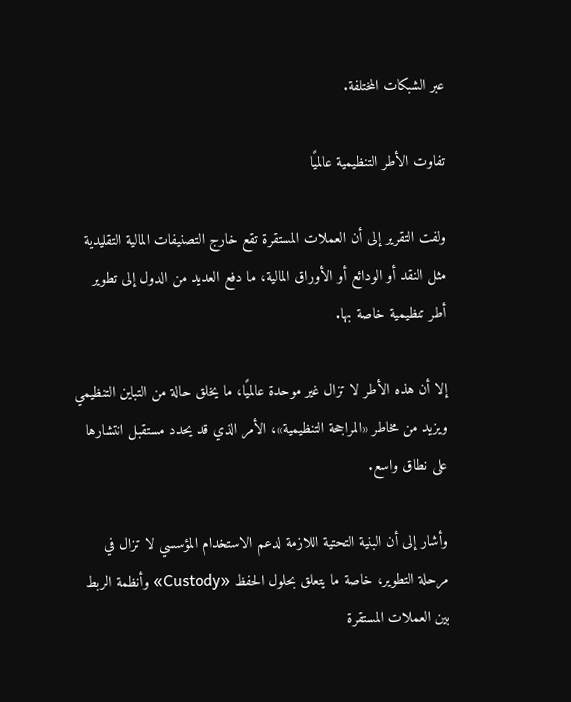عبر الشبكات المختلفة.

تفاوت الأطر التنظيمية عالميًا

ولفت التقرير إلى أن العملات المستقرة تقع خارج التصنيفات المالية التقليدية مثل النقد أو الودائع أو الأوراق المالية، ما دفع العديد من الدول إلى تطوير أطر تنظيمية خاصة بها.

إلا أن هذه الأطر لا تزال غير موحدة عالميًا، ما يخلق حالة من التباين التنظيمي ويزيد من مخاطر «المراجحة التنظيمية»، الأمر الذي قد يحدد مستقبل انتشارها على نطاق واسع.

وأشار إلى أن البنية التحتية اللازمة لدعم الاستخدام المؤسسي لا تزال في مرحلة التطوير، خاصة ما يتعلق بحلول الحفظ «Custody» وأنظمة الربط بين العملات المستقرة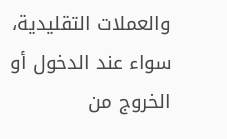والعملات التقليدية، سواء عند الدخول أو الخروج من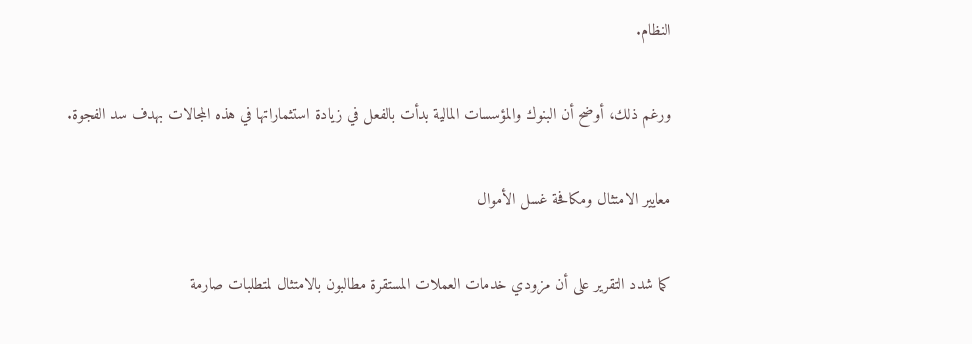النظام.

ورغم ذلك، أوضح أن البنوك والمؤسسات المالية بدأت بالفعل في زيادة استثماراتها في هذه المجالات بهدف سد الفجوة.

معايير الامتثال ومكافحة غسل الأموال

كما شدد التقرير على أن مزودي خدمات العملات المستقرة مطالبون بالامتثال لمتطلبات صارمة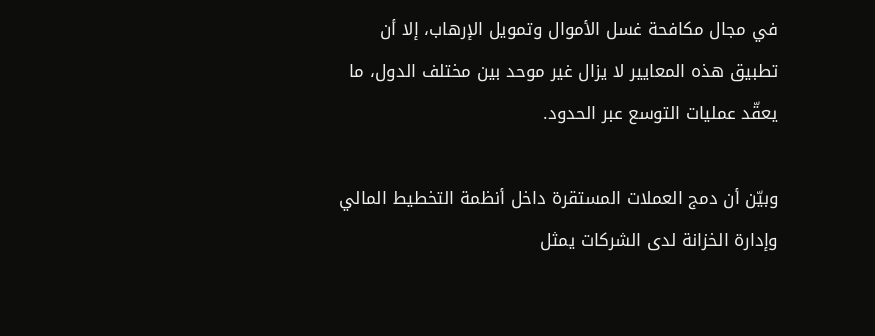في مجال مكافحة غسل الأموال وتمويل الإرهاب، إلا أن تطبيق هذه المعايير لا يزال غير موحد بين مختلف الدول، ما يعقّد عمليات التوسع عبر الحدود.

وبيّن أن دمج العملات المستقرة داخل أنظمة التخطيط المالي وإدارة الخزانة لدى الشركات يمثل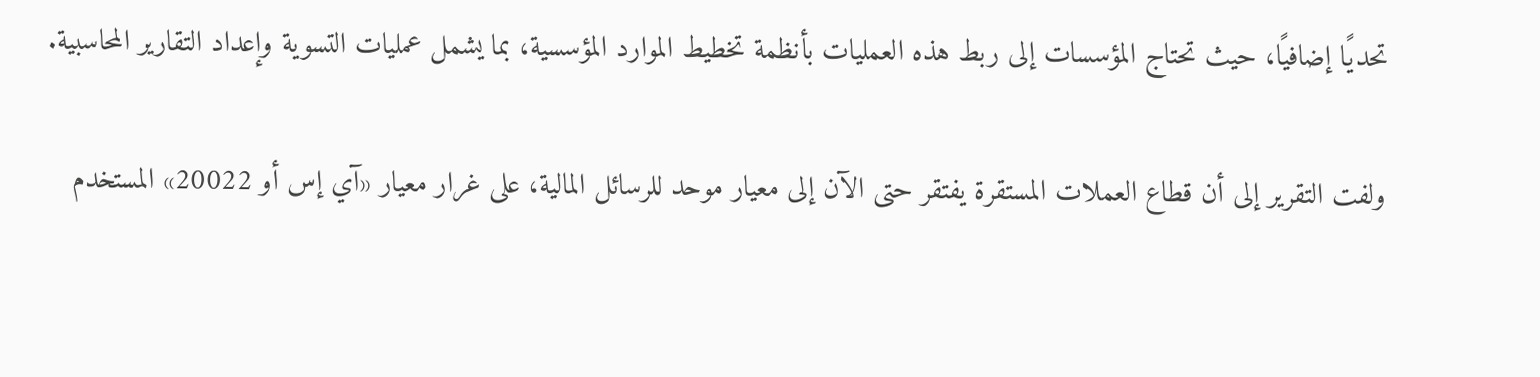تحديًا إضافيًا، حيث تحتاج المؤسسات إلى ربط هذه العمليات بأنظمة تخطيط الموارد المؤسسية، بما يشمل عمليات التسوية وإعداد التقارير المحاسبية.

ولفت التقرير إلى أن قطاع العملات المستقرة يفتقر حتى الآن إلى معيار موحد للرسائل المالية، على غرار معيار «آي إس أو 20022» المستخدم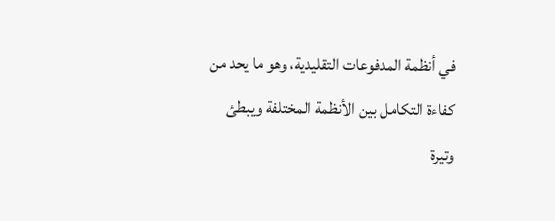في أنظمة المدفوعات التقليدية، وهو ما يحد من كفاءة التكامل بين الأنظمة المختلفة ويبطئ وتيرة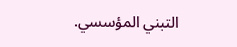التبني المؤسسي.